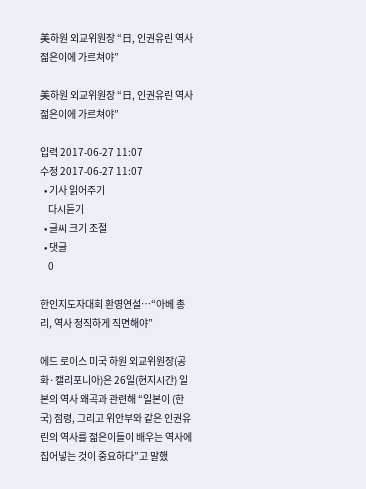美하원 외교위원장 “日, 인권유린 역사 젊은이에 가르쳐야”

美하원 외교위원장 “日, 인권유린 역사 젊은이에 가르쳐야”

입력 2017-06-27 11:07
수정 2017-06-27 11:07
  • 기사 읽어주기
    다시듣기
  • 글씨 크기 조절
  • 댓글
    0

한인지도자대회 환영연설…“아베 총리, 역사 정직하게 직면해야”

에드 로이스 미국 하원 외교위원장(공화·캘리포니아)은 26일(현지시간) 일본의 역사 왜곡과 관련해 “일본이 (한국) 점령, 그리고 위안부와 같은 인권유린의 역사를 젊은이들이 배우는 역사에 집어넣는 것이 중요하다”고 말했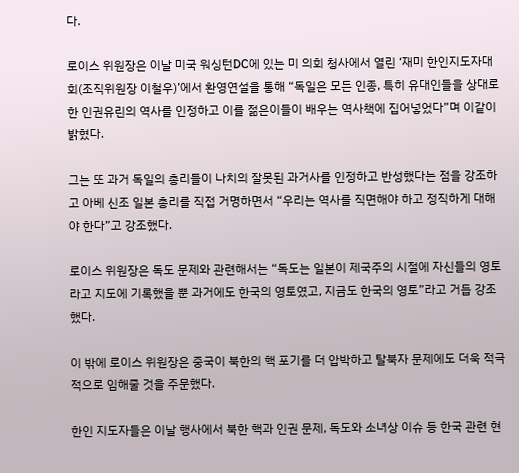다.

로이스 위원장은 이날 미국 워싱턴DC에 있는 미 의회 청사에서 열린 ‘재미 한인지도자대회(조직위원장 이철우)’에서 환영연설을 통해 “독일은 모든 인종, 특히 유대인들을 상대로 한 인권유린의 역사를 인정하고 이를 젊은이들이 배우는 역사책에 집어넣었다”며 이같이 밝혔다.

그는 또 과거 독일의 총리들이 나치의 잘못된 과거사를 인정하고 반성했다는 점을 강조하고 아베 신조 일본 총리를 직접 거명하면서 “우리는 역사를 직면해야 하고 정직하게 대해야 한다”고 강조했다.

로이스 위원장은 독도 문제와 관련해서는 “독도는 일본이 제국주의 시절에 자신들의 영토라고 지도에 기록했을 뿐 과거에도 한국의 영토였고, 지금도 한국의 영토”라고 거듭 강조했다.

이 밖에 로이스 위원장은 중국이 북한의 핵 포기를 더 압박하고 탈북자 문제에도 더욱 적극적으로 임해줄 것을 주문했다.

한인 지도자들은 이날 행사에서 북한 핵과 인권 문제, 독도와 소녀상 이슈 등 한국 관련 현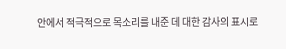안에서 적극적으로 목소리를 내준 데 대한 감사의 표시로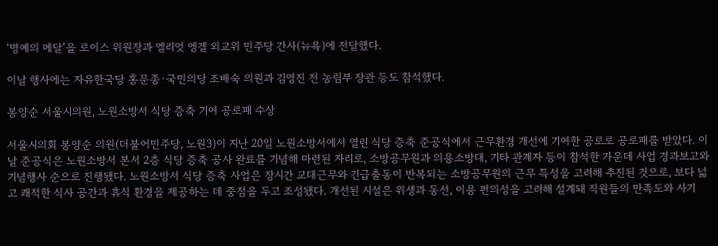‘명예의 메달’을 로이스 위원장과 엘리엇 엥겔 외교위 민주당 간사(뉴욕)에 전달했다.

이날 행사에는 자유한국당 홍문종·국민의당 조배숙 의원과 김영진 전 농림부 장관 등도 참석했다.

봉양순 서울시의원, 노원소방서 식당 증축 기여 공로패 수상

서울시의회 봉양순 의원(더불어민주당, 노원3)이 지난 20일 노원소방서에서 열린 식당 증축 준공식에서 근무환경 개선에 기여한 공로로 공로패를 받았다. 이날 준공식은 노원소방서 본서 2층 식당 증축 공사 완료를 기념해 마련된 자리로, 소방공무원과 의용소방대, 기타 관계자 등이 참석한 가운데 사업 경과보고와 기념행사 순으로 진행됐다. 노원소방서 식당 증축 사업은 장시간 교대근무와 긴급출동이 반복되는 소방공무원의 근무 특성을 고려해 추진된 것으로, 보다 넓고 쾌적한 식사 공간과 휴식 환경을 제공하는 데 중점을 두고 조성됐다. 개선된 시설은 위생과 동선, 이용 편의성을 고려해 설계돼 직원들의 만족도와 사기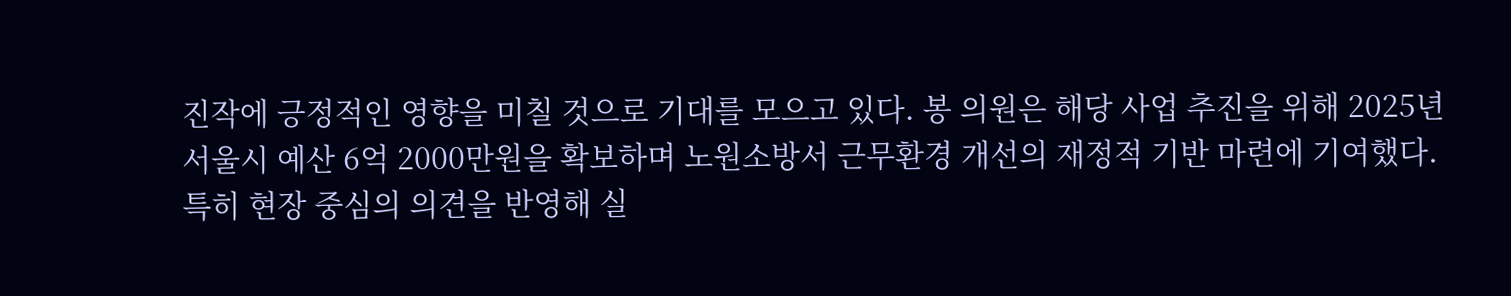진작에 긍정적인 영향을 미칠 것으로 기대를 모으고 있다. 봉 의원은 해당 사업 추진을 위해 2025년 서울시 예산 6억 2000만원을 확보하며 노원소방서 근무환경 개선의 재정적 기반 마련에 기여했다. 특히 현장 중심의 의견을 반영해 실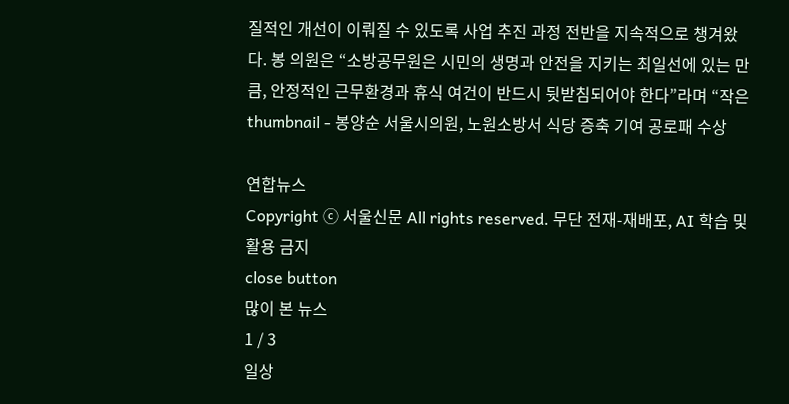질적인 개선이 이뤄질 수 있도록 사업 추진 과정 전반을 지속적으로 챙겨왔다. 봉 의원은 “소방공무원은 시민의 생명과 안전을 지키는 최일선에 있는 만큼, 안정적인 근무환경과 휴식 여건이 반드시 뒷받침되어야 한다”라며 “작은
thumbnail - 봉양순 서울시의원, 노원소방서 식당 증축 기여 공로패 수상

연합뉴스
Copyright ⓒ 서울신문 All rights reserved. 무단 전재-재배포, AI 학습 및 활용 금지
close button
많이 본 뉴스
1 / 3
일상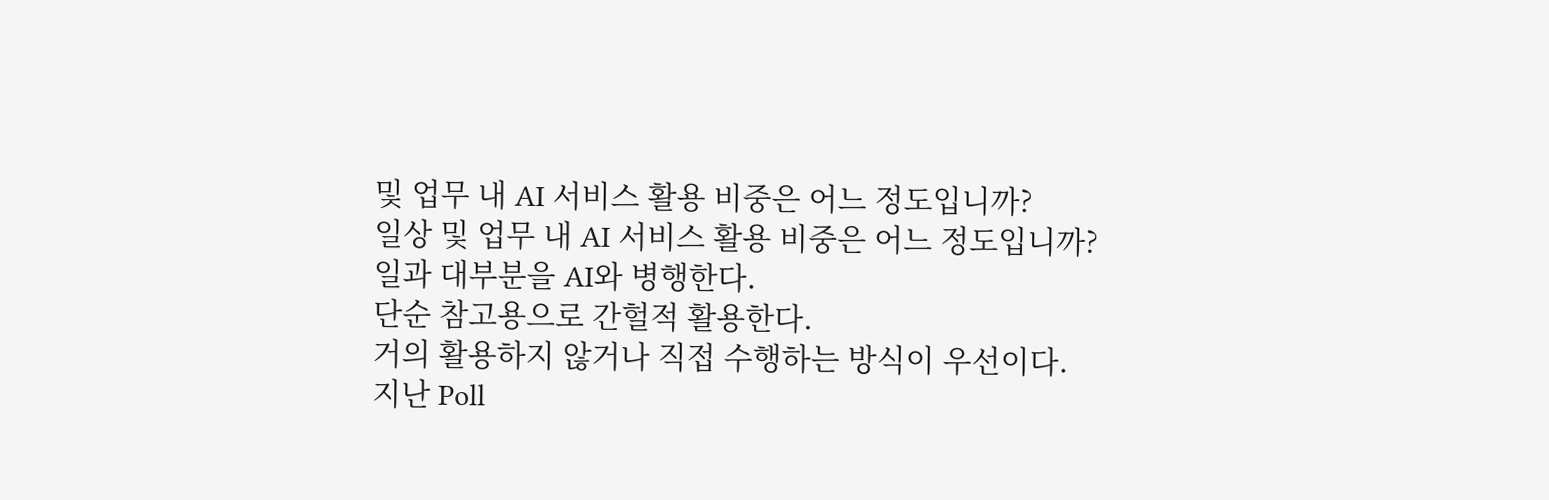및 업무 내 AI 서비스 활용 비중은 어느 정도입니까?
일상 및 업무 내 AI 서비스 활용 비중은 어느 정도입니까?
일과 대부분을 AI와 병행한다.
단순 참고용으로 간헐적 활용한다.
거의 활용하지 않거나 직접 수행하는 방식이 우선이다.
지난 Poll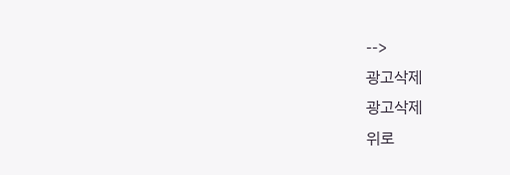-->
광고삭제
광고삭제
위로